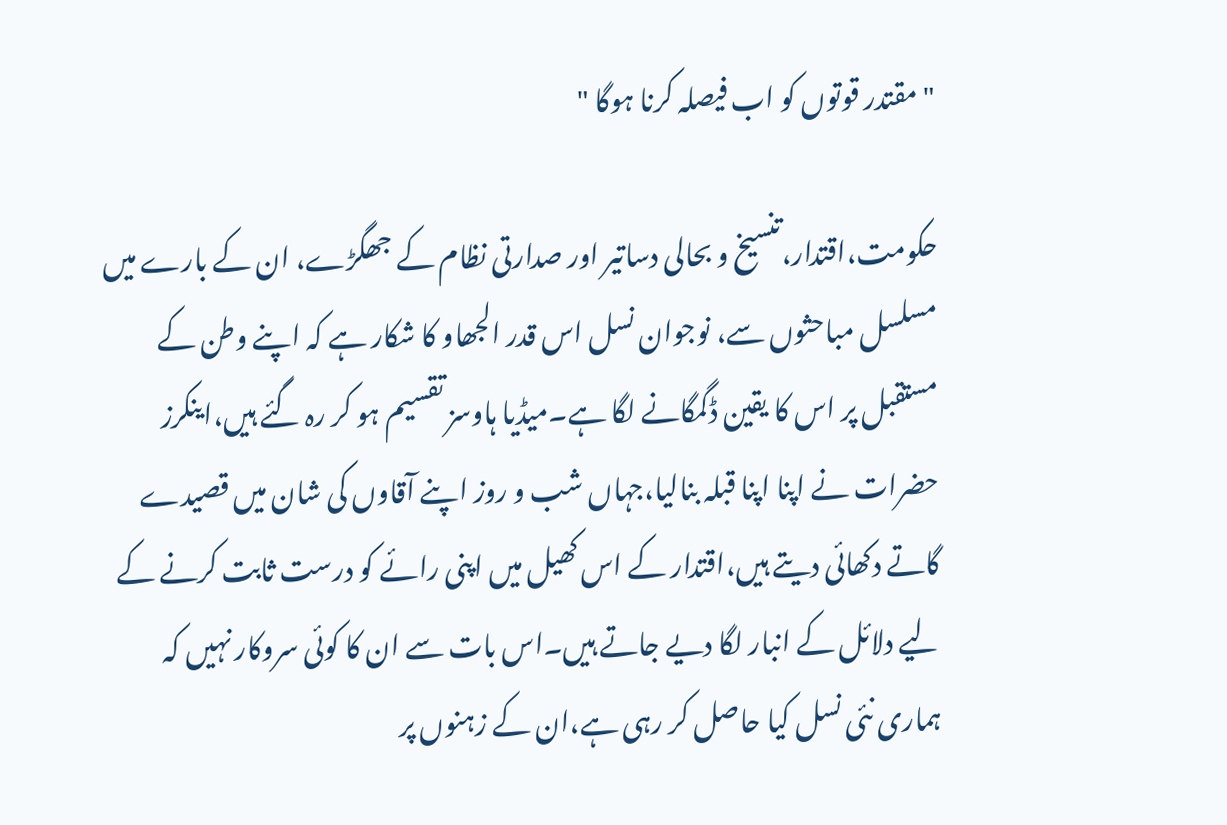"مقتدر قوتوں کو اب فیصلہ کرنا ہوگا "

حکومت،اقتدار،تنسیخ و بحالی دساتیر اور صدارتی نظام کے جھگڑے، ان کے بارے میں مسلسل مباحثوں سے، نوجوان نسل اس قدر الجھاو کا شکار ہے کہ اپنے وطن کے مستقبل پر اس کا یقین ڈگمگانے لگا ہے۔میڈیا ہاوسز تقسیم ہو کر رہ گئے ہیں،اینکرز حضرات نے اپنا اپنا قبلہ بنالیا،جہاں شب و روز اپنے آقاوں کی شان میں قصیدے گاتے دکھائی دیتے ہیں،اقتدار کے اس کھیل میں اپنی رائے کو درست ثابت کرنے کے لیے دلائل کے انبار لگا دیے جاتے ہیں۔اس بات سے ان کا کوئی سروکار نہیں کہ ہماری نئی نسل کیا حاصل کر رہی ہے،ان کے زہنوں پر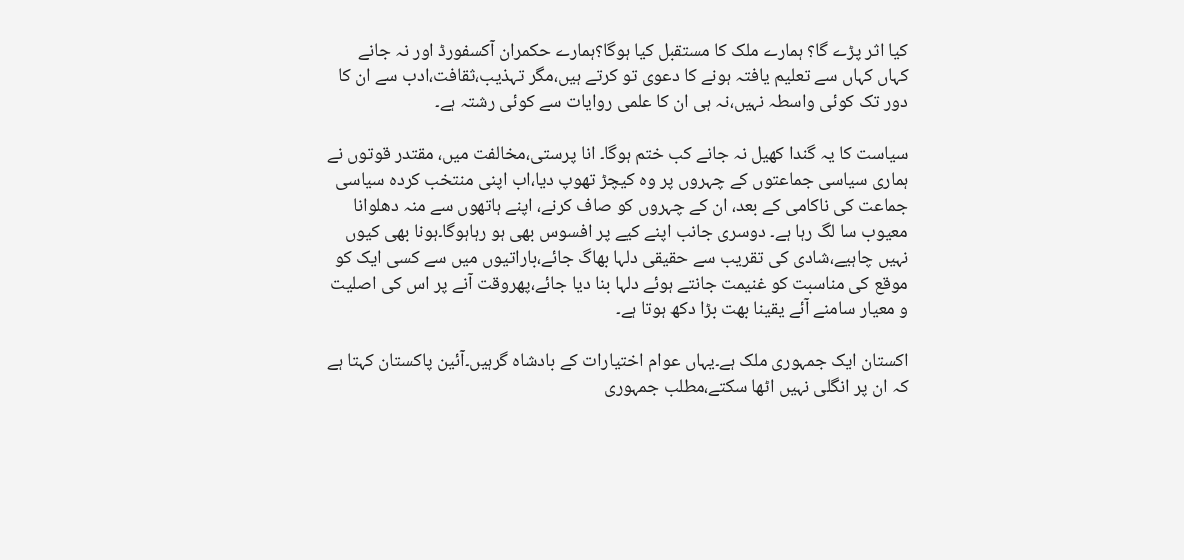کیا اثر پڑے گا؟ ہمارے ملک کا مستقبل کیا ہوگا؟ہمارے حکمران آکسفورڈ اور نہ جانے کہاں کہاں سے تعلیم یافتہ ہونے کا دعوی تو کرتے ہیں،مگر تہذیب،ثقافت،ادب سے ان کا دور تک کوئی واسطہ نہیں،نہ ہی ان کا علمی روایات سے کوئی رشتہ ہے۔

سیاست کا یہ گندا کھیل نہ جانے کب ختم ہوگا۔ انا پرستی،مخالفت میں، مقتدر قوتوں نے ہماری سیاسی جماعتوں کے چہروں پر وہ کیچڑ تھوپ دیا،اب اپنی منتخب کردہ سیاسی جماعت کی ناکامی کے بعد، ان کے چہروں کو صاف کرنے، اپنے ہاتھوں سے منہ دھلوانا معیوب سا لگ رہا ہے۔ دوسری جانب اپنے کیے پر افسوس بھی ہو رہاہوگا۔ہونا بھی کیوں نہیں چاہیے،شادی کی تقریب سے حقیقی دلہا بھاگ جائے،باراتیوں میں سے کسی ایک کو موقع کی مناسبت کو غنیمت جانتے ہوئے دلہا بنا دیا جائے،پھروقت آنے پر اس کی اصلیت و معیار سامنے آئے یقینا بھت بڑا دکھ ہوتا ہے۔

اکستان ایک جمہوری ملک ہے۔یہاں عوام اختیارات کے بادشاہ گرہیں۔آئین پاکستان کہتا ہے کہ ان پر انگلی نہیں اٹھا سکتے،مطلب جمہوری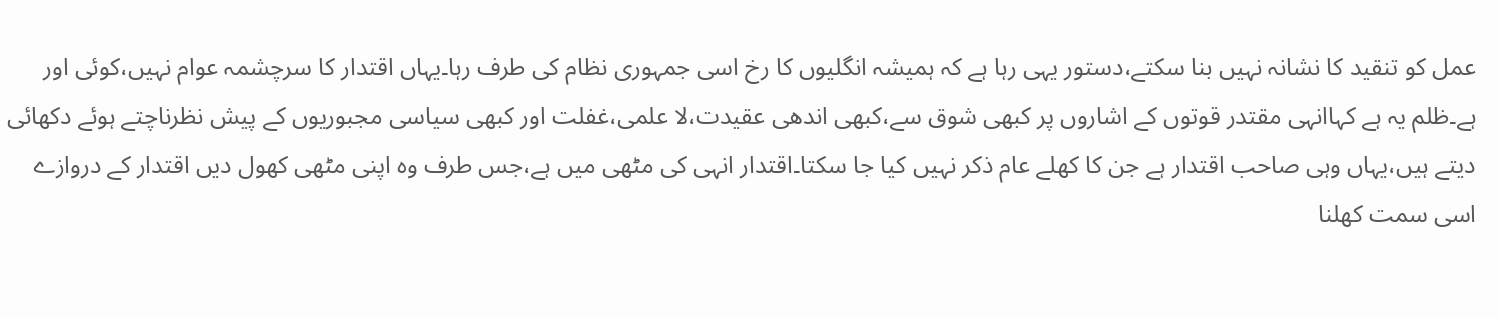عمل کو تنقید کا نشانہ نہیں بنا سکتے،دستور یہی رہا ہے کہ ہمیشہ انگلیوں کا رخ اسی جمہوری نظام کی طرف رہا۔یہاں اقتدار کا سرچشمہ عوام نہیں،کوئی اور ہے۔ظلم یہ ہے کہاانہی مقتدر قوتوں کے اشاروں پر کبھی شوق سے،کبھی اندھی عقیدت،لا علمی،غفلت اور کبھی سیاسی مجبوریوں کے پیش نظرناچتے ہوئے دکھائی دیتے ہیں،یہاں وہی صاحب اقتدار ہے جن کا کھلے عام ذکر نہیں کیا جا سکتا۔اقتدار انہی کی مٹھی میں ہے،جس طرف وہ اپنی مٹھی کھول دیں اقتدار کے دروازے اسی سمت کھلنا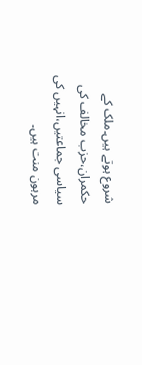شروع ہوتے ہیں۔ملک کے حکمران،حزب مخالف کی سیاسی جماعتیں،انہیں کی مرہون منت ہیں۔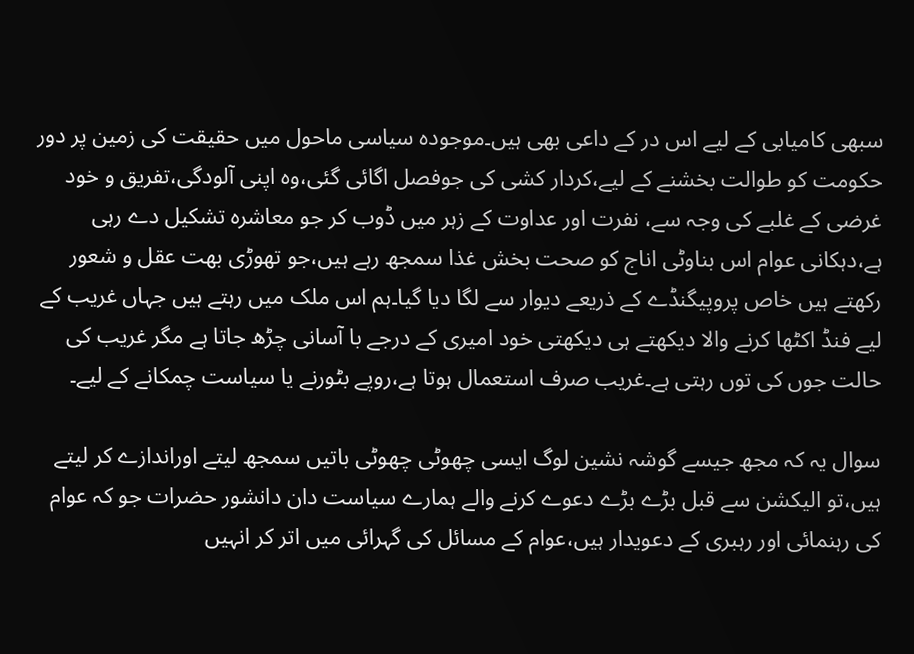سبھی کامیابی کے لیے اس در کے داعی بھی ہیں۔موجودہ سیاسی ماحول میں حقیقت کی زمین پر دور حکومت کو طوالت بخشنے کے لیے،کردار کشی کی جوفصل اگائی گئی،وہ اپنی آلودگی،تفریق و خود غرضی کے غلبے کی وجہ سے، نفرت اور عداوت کے زہر میں ڈوب کر جو معاشرہ تشکیل دے رہی ہے،دہکانی عوام اس بناوٹی اناج کو صحت بخش غذا سمجھ رہے ہیں،جو تھوڑی بھت عقل و شعور رکھتے ہیں خاص پروپیگنڈے کے ذریعے دیوار سے لگا دیا گیا۔ہم اس ملک میں رہتے ہیں جہاں غریب کے لیے فنڈ اکٹھا کرنے والا دیکھتے ہی دیکھتی خود امیری کے درجے با آسانی چڑھ جاتا ہے مگر غریب کی حالت جوں کی توں رہتی ہے۔غریب صرف استعمال ہوتا ہے،روپے بٹورنے یا سیاست چمکانے کے لیے۔

سوال یہ کہ مجھ جیسے گوشہ نشین لوگ ایسی چھوٹی چھوٹی باتیں سمجھ لیتے اوراندازے کر لیتے ہیں،تو الیکشن سے قبل بڑے بڑے دعوے کرنے والے ہمارے سیاست دان دانشور حضرات جو کہ عوام کی رہنمائی اور رہبری کے دعویدار ہیں،عوام کے مسائل کی گہرائی میں اتر کر انہیں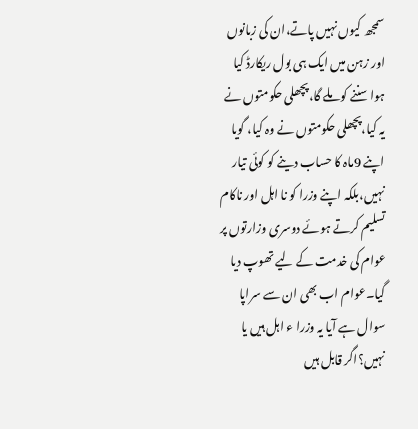سمجھ کیوں نہیں پاتے،ان کی زبانوں اور زہن میں ایک ہی بول ریکارڈ کیا ہوا سننے کو ملے گا،پچھلی حکومتوں نے یہ کیا،پچھلی حکومتوں نے وہ کیا، گویا اپنے 9ماہ کا حساب دینے کو کوئی تیار نہیں،بلکہ اپنے وزرا کو نا اہل اور ناکام تسلیم کرتے ہوئے دوسری وزارتوں پر عوام کی خدمت کے لیے تھوپ دیا گیا۔عوام اب بھی ان سے سراپا سوال ہے آیا یہ وزرا ء اہل ہیں یا نہیں؟اگر قابل ہیں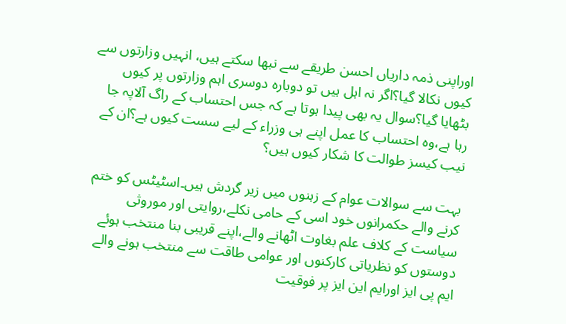اوراپنی ذمہ داریاں احسن طریقے سے نبھا سکتے ہیں، انہیں وزارتوں سے کیوں نکالا گیا؟اگر نہ اہل ہیں تو دوبارہ دوسری اہم وزارتوں پر کیوں بٹھایا گیا؟سوال یہ بھی پیدا ہوتا ہے کہ جس احتساب کے راگ آلاپہ جا رہا ہے،وہ احتساب کا عمل اپنے ہی وزراء کے لیے سست کیوں ہے؟ان کے نیب کیسز طوالت کا شکار کیوں ہیں؟

بہت سے سوالات عوام کے زہنوں میں زیر گردش ہیں۔اسٹیٹس کو ختم کرنے والے حکمرانوں خود اسی کے حامی نکلے،روایتی اور موروثی سیاست کے کلاف علم بغاوت اٹھانے والے،اپنے قریبی بنا منتخب ہوئے دوستوں کو نظریاتی کارکنوں اور عوامی طاقت سے منتخب ہونے والے ایم پی ایز اورایم این ایز پر فوقیت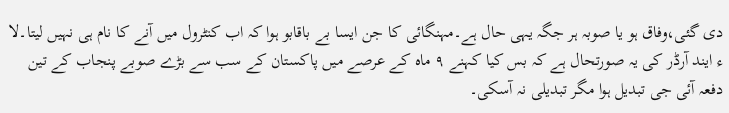دی گئی،وفاق ہو یا صوبہ ہر جگہ یہی حال ہے۔مہنگائی کا جن ایسا بے باقابو ہوا کہ اب کنٹرول میں آنے کا نام ہی نہیں لیتا۔لا ء ایند آرڈر کی یہ صورتحال ہے کہ بس کیا کہنے ۹ ماہ کے عرصے میں پاکستان کے سب سے بڑے صوبے پنجاب کے تین دفعہ آئی جی تبدیل ہوا مگر تبدیلی نہ آسکی۔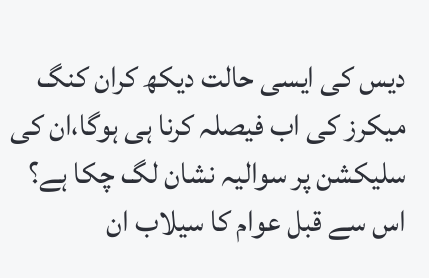دیس کی ایسی حالت دیکھ کران کنگ میکرز کی اب فیصلہ کرنا ہی ہوگا،ان کی سلیکشن پر سوالیہ نشان لگ چکا ہے؟ اس سے قبل عوام کا سیلاب ان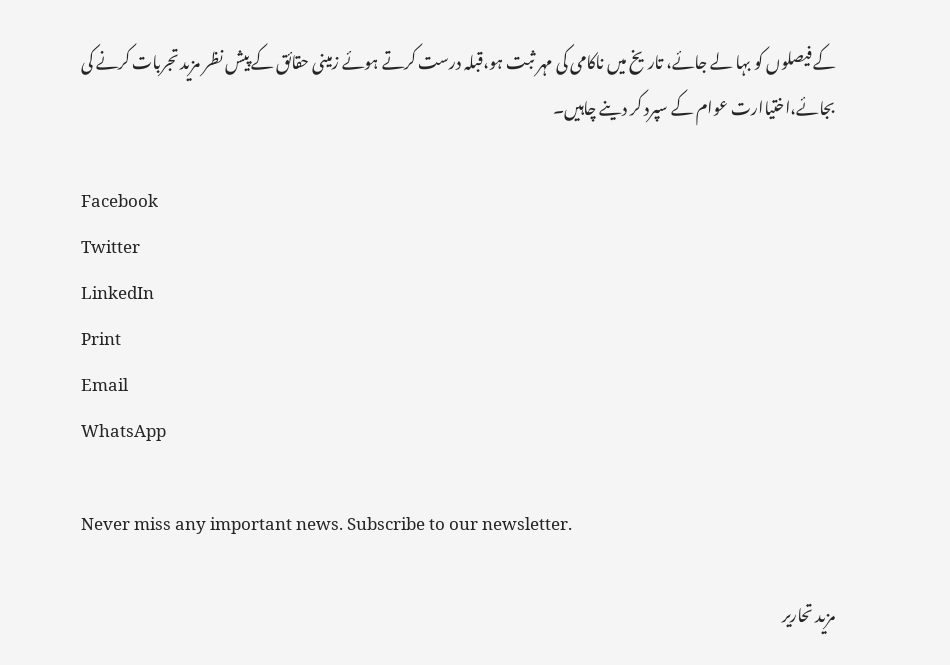کے فیصلوں کو بہا لے جائے، تاریخ میں ناکامی کی مہر ثبت ہو،قبلہ درست کرتے ہوئے زمینی حقائق کے پیش نظر مزید تجربات کرنے کی بجائے،اختیاارت عوام کے سپرد کر دینے چاہیں۔

Facebook
Twitter
LinkedIn
Print
Email
WhatsApp

Never miss any important news. Subscribe to our newsletter.

مزید تحاریر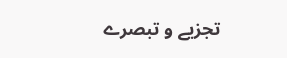تجزیے و تبصرے